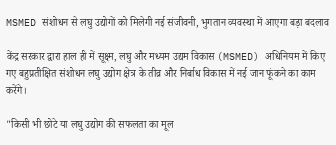MSMED संशोधन से लघु उद्योगों को मिलेगी नई संजीवनी, भुगतान व्यवस्था में आएगा बड़ा बदलाव

केंद्र सरकार द्वारा हाल ही में सूक्ष्म, लघु और मध्यम उद्यम विकास (MSMED) अधिनियम में किए गए बहुप्रतीक्षित संशोधन लघु उद्योग क्षेत्र के तीव्र और निर्बाध विकास में नई जान फूंकने का काम करेंगे।

"किसी भी छोटे या लघु उद्योग की सफलता का मूल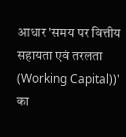आधार 'समय पर वित्तीय सहायता एवं तरलता (Working Capital))' का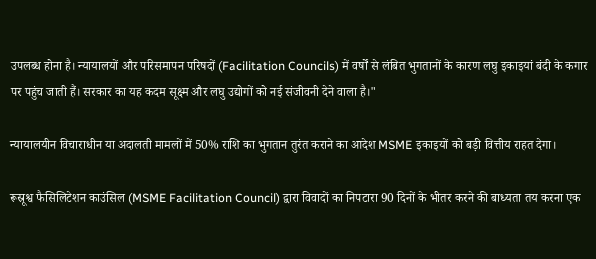उपलब्ध होना है। न्यायालयों और परिसमापन परिषदों (Facilitation Councils) में वर्षों से लंबित भुगतानों के कारण लघु इकाइयां बंदी के कगार पर पहुंच जाती हैं। सरकार का यह कदम सूक्ष्म और लघु उद्योगों को नई संजीवनी देने वाला है।"

न्यायालयीन विचाराधीन या अदालती मामलों में 50% राशि का भुगतान तुरंत कराने का आदेश MSME इकाइयों को बड़ी वित्तीय राहत देगा।

रूस्रूश्व फैसिलिटेशन काउंसिल (MSME Facilitation Council) द्वारा विवादों का निपटारा 90 दिनों के भीतर करने की बाध्यता तय करना एक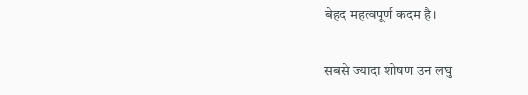बेहद महत्वपूर्ण कदम है।

सबसे ज्यादा शोषण उन लघु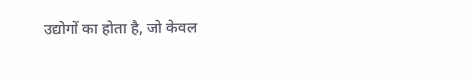उद्योगों का होता है, जो केवल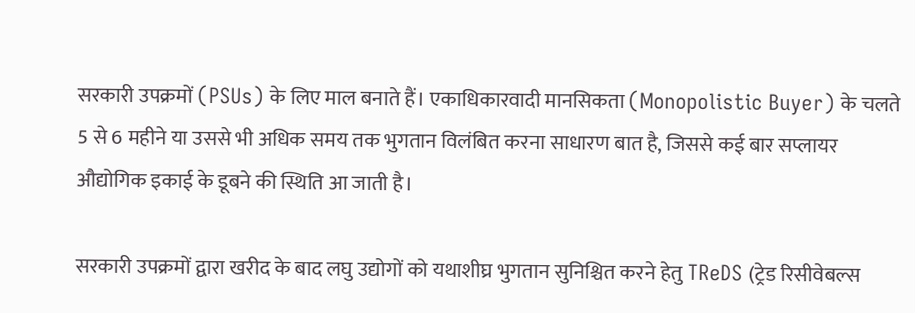सरकारी उपक्रमों (PSUs) के लिए माल बनाते हैं। एकाधिकारवादी मानसिकता (Monopolistic Buyer) के चलते 5 से 6 महीने या उससे भी अधिक समय तक भुगतान विलंबित करना साधारण बात है, जिससे कई बार सप्लायर औद्योगिक इकाई के डूबने की स्थिति आ जाती है।

सरकारी उपक्रमों द्वारा खरीद के बाद लघु उद्योगों को यथाशीघ्र भुगतान सुनिश्चित करने हेतु TReDS (ट्रेड रिसीवेबल्स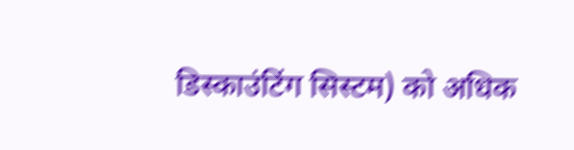डिस्काउंटिंग सिस्टम) को अधिक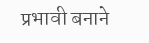प्रभावी बनाने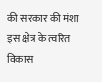की सरकार की मंशा इस क्षेत्र के त्वरित विकास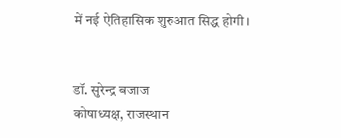में नई ऐतिहासिक शुरुआत सिद्ध होगी।


डॉ. सुरेन्द्र बजाज
कोषाध्यक्ष, राजस्थान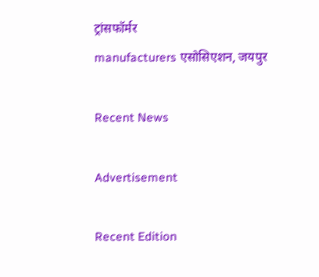ट्रांसफॉर्मर
manufacturers एसोसिएशन, जयपुर

Recent News

Advertisement

Recent Edition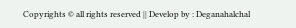Copyrights © all rights reserved || Develop by : Deganahalchal